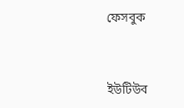ফেসবুক


ইউটিউব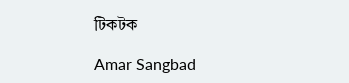টিকটক

Amar Sangbad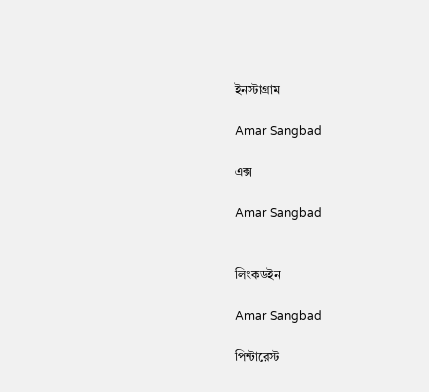ইনস্টাগ্রাম

Amar Sangbad

এক্স

Amar Sangbad


লিংকডইন

Amar Sangbad

পিন্টারেস্ট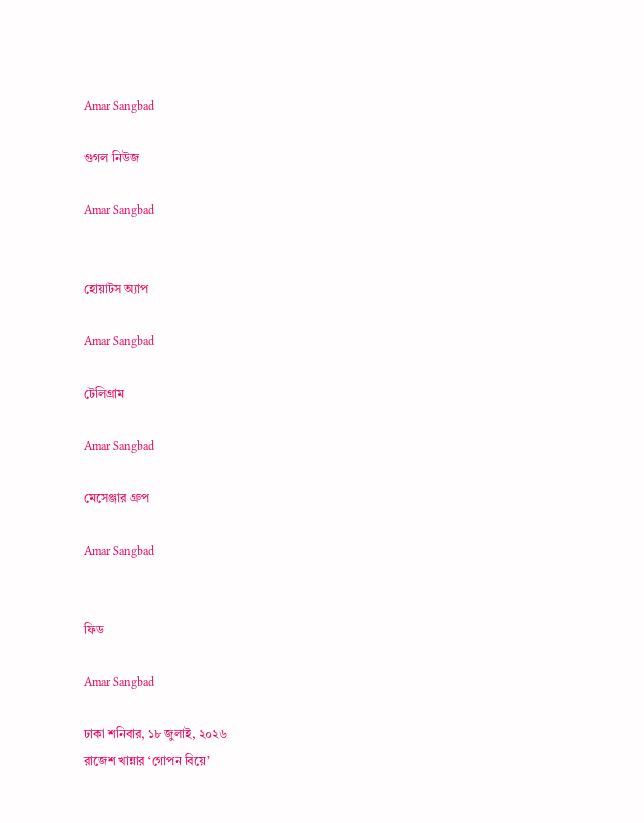Amar Sangbad

গুগল নিউজ

Amar Sangbad


হোয়াটস অ্যাপ

Amar Sangbad

টেলিগ্রাম

Amar Sangbad

মেসেঞ্জার গ্রুপ

Amar Sangbad


ফিড

Amar Sangbad

ঢাকা শনিবার, ১৮ জুলাই, ২০২৬
রাজেশ খান্নার ‘গোপন বিয়ে’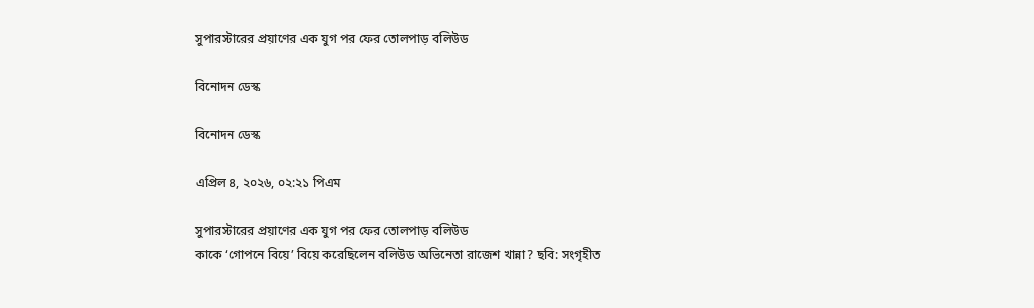সুপারস্টারের প্রয়াণের এক যুগ পর ফের তোলপাড় বলিউড

বিনোদন ডেস্ক

বিনোদন ডেস্ক

এপ্রিল ৪, ২০২৬, ০২:২১ পিএম

সুপারস্টারের প্রয়াণের এক যুগ পর ফের তোলপাড় বলিউড
কাকে ‘গোপনে বিয়ে’ বিয়ে করেছিলেন বলিউড অভিনেতা রাজেশ খান্না? ছবি: সংগৃহীত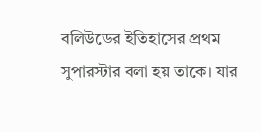বলিউডের ইতিহাসের প্রথম সুপারস্টার বলা হয় তাকে। যার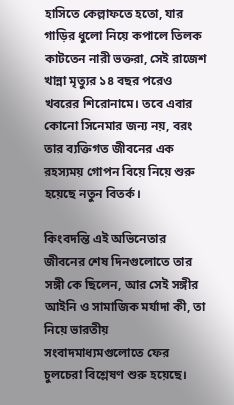হাসিতে কেল্লাফতে হতো, যার গাড়ির ধুলো নিয়ে কপালে তিলক কাটতেন নারী ভক্তরা, সেই রাজেশ খান্না মৃত্যুর ১৪ বছর পরেও খবরের শিরোনামে। তবে এবার কোনো সিনেমার জন্য নয়, বরং তার ব্যক্তিগত জীবনের এক রহস্যময় গোপন বিয়ে নিয়ে শুরু হয়েছে নতুন বিতর্ক।

কিংবদন্তি এই অভিনেতার জীবনের শেষ দিনগুলোতে তার সঙ্গী কে ছিলেন, আর সেই সঙ্গীর আইনি ও সামাজিক মর্যাদা কী, তা নিয়ে ভারতীয় সংবাদমাধ্যমগুলোতে ফের চুলচেরা বিশ্লেষণ শুরু হয়েছে।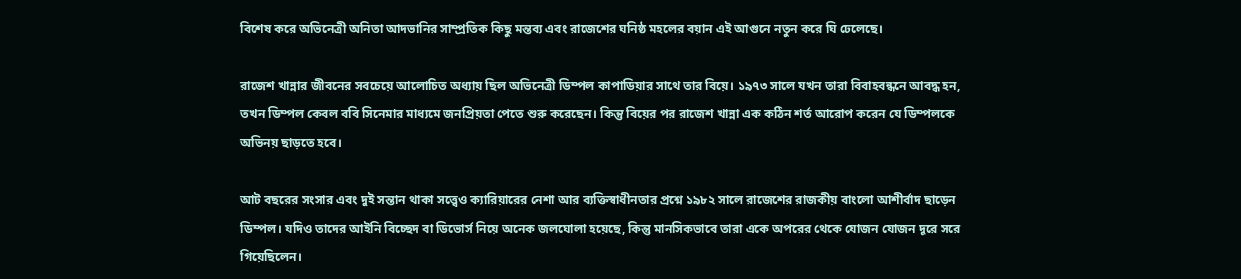বিশেষ করে অভিনেত্রী অনিতা আদভানির সাম্প্রতিক কিছু মন্তব্য এবং রাজেশের ঘনিষ্ঠ মহলের বয়ান এই আগুনে নতুন করে ঘি ঢেলেছে।

রাজেশ খান্নার জীবনের সবচেয়ে আলোচিত অধ্যায় ছিল অভিনেত্রী ডিম্পল কাপাডিয়ার সাথে তার বিয়ে। ১৯৭৩ সালে যখন তারা বিবাহবন্ধনে আবদ্ধ হন, তখন ডিম্পল কেবল ববি সিনেমার মাধ্যমে জনপ্রিয়তা পেতে শুরু করেছেন। কিন্তু বিয়ের পর রাজেশ খান্না এক কঠিন শর্ত আরোপ করেন যে ডিম্পলকে অভিনয় ছাড়তে হবে।

আট বছরের সংসার এবং দুই সন্তান থাকা সত্ত্বেও ক্যারিয়ারের নেশা আর ব্যক্তিস্বাধীনতার প্রশ্নে ১৯৮২ সালে রাজেশের রাজকীয় বাংলো আশীর্বাদ ছাড়েন ডিম্পল। যদিও তাদের আইনি বিচ্ছেদ বা ডিভোর্স নিয়ে অনেক জলঘোলা হয়েছে, কিন্তু মানসিকভাবে তারা একে অপরের থেকে যোজন যোজন দূরে সরে গিয়েছিলেন।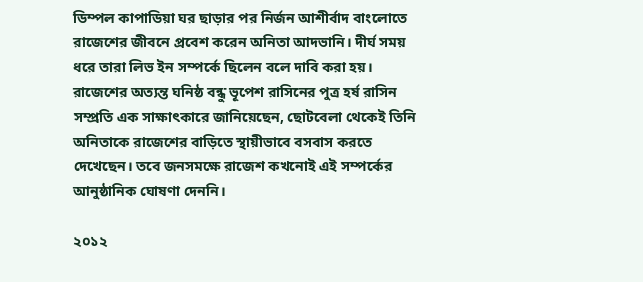ডিম্পল কাপাডিয়া ঘর ছাড়ার পর নির্জন আশীর্বাদ বাংলোতে রাজেশের জীবনে প্রবেশ করেন অনিতা আদভানি। দীর্ঘ সময় ধরে তারা লিভ ইন সম্পর্কে ছিলেন বলে দাবি করা হয়। রাজেশের অত্যন্ত ঘনিষ্ঠ বন্ধু ভূপেশ রাসিনের পুত্র হর্ষ রাসিন সম্প্রতি এক সাক্ষাৎকারে জানিয়েছেন, ছোটবেলা থেকেই তিনি অনিতাকে রাজেশের বাড়িতে স্থায়ীভাবে বসবাস করতে দেখেছেন। তবে জনসমক্ষে রাজেশ কখনোই এই সম্পর্কের আনুষ্ঠানিক ঘোষণা দেননি।

২০১২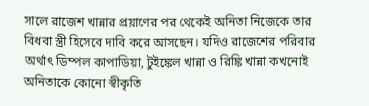সালে রাজেশ খান্নার প্রয়াণের পর থেকেই অনিতা নিজেকে তার বিধবা স্ত্রী হিসেবে দাবি করে আসছেন। যদিও রাজেশের পরিবার অর্থাৎ ডিম্পল কাপাডিয়া, টুইঙ্কেল খান্না ও রিঙ্কি খান্না কখনোই অনিতাকে কোনো স্বীকৃতি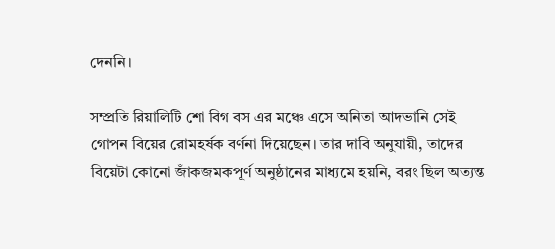দেননি।

সম্প্রতি রিয়ালিটি শো বিগ বস এর মঞ্চে এসে অনিতা আদভানি সেই গোপন বিয়ের রোমহর্ষক বর্ণনা দিয়েছেন। তার দাবি অনুযায়ী, তাদের বিয়েটা কোনো জাঁকজমকপূর্ণ অনুষ্ঠানের মাধ্যমে হয়নি, বরং ছিল অত্যন্ত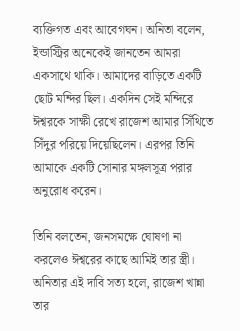ব্যক্তিগত এবং আবেগঘন। অনিতা বলেন, ইন্ডাস্ট্রির অনেকেই জানতেন আমরা একসাথে থাকি। আমাদের বাড়িতে একটি ছোট মন্দির ছিল। একদিন সেই মন্দিরে ঈশ্বরকে সাক্ষী রেখে রাজেশ আমার সিঁথিতে সিঁদুর পরিয়ে দিয়েছিলেন। এরপর তিনি আমাকে একটি সোনার মঙ্গলসূত্র পরার অনুরোধ করেন।

তিনি বলতেন, জনসমক্ষে ঘোষণা না করলেও ঈশ্বরের কাছে আমিই তার স্ত্রী। অনিতার এই দাবি সত্য হলে, রাজেশ খান্না তার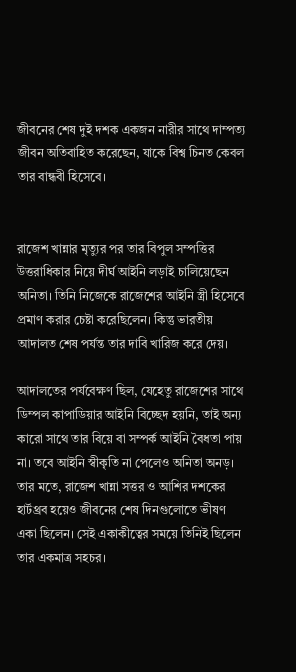জীবনের শেষ দুই দশক একজন নারীর সাথে দাম্পত্য জীবন অতিবাহিত করেছেন, যাকে বিশ্ব চিনত কেবল তার বান্ধবী হিসেবে।


রাজেশ খান্নার মৃত্যুর পর তার বিপুল সম্পত্তির উত্তরাধিকার নিয়ে দীর্ঘ আইনি লড়াই চালিয়েছেন অনিতা। তিনি নিজেকে রাজেশের আইনি স্ত্রী হিসেবে প্রমাণ করার চেষ্টা করেছিলেন। কিন্তু ভারতীয় আদালত শেষ পর্যন্ত তার দাবি খারিজ করে দেয়।

আদালতের পর্যবেক্ষণ ছিল, যেহেতু রাজেশের সাথে ডিম্পল কাপাডিয়ার আইনি বিচ্ছেদ হয়নি, তাই অন্য কারো সাথে তার বিয়ে বা সম্পর্ক আইনি বৈধতা পায় না। তবে আইনি স্বীকৃতি না পেলেও অনিতা অনড়। তার মতে, রাজেশ খান্না সত্তর ও আশির দশকের হার্টথ্রব হয়েও জীবনের শেষ দিনগুলোতে ভীষণ একা ছিলেন। সেই একাকীত্বের সময়ে তিনিই ছিলেন তার একমাত্র সহচর।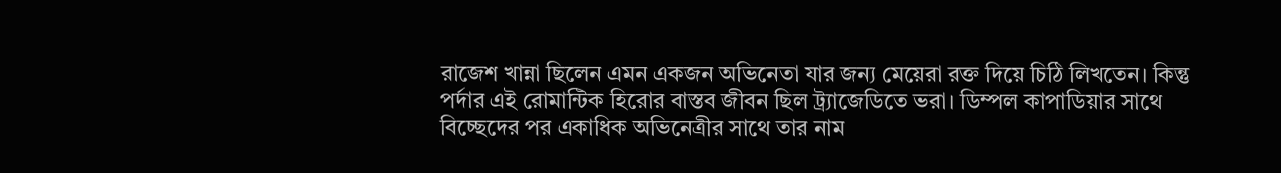রাজেশ খান্না ছিলেন এমন একজন অভিনেতা যার জন্য মেয়েরা রক্ত দিয়ে চিঠি লিখতেন। কিন্তু পর্দার এই রোমান্টিক হিরোর বাস্তব জীবন ছিল ট্র্যাজেডিতে ভরা। ডিম্পল কাপাডিয়ার সাথে বিচ্ছেদের পর একাধিক অভিনেত্রীর সাথে তার নাম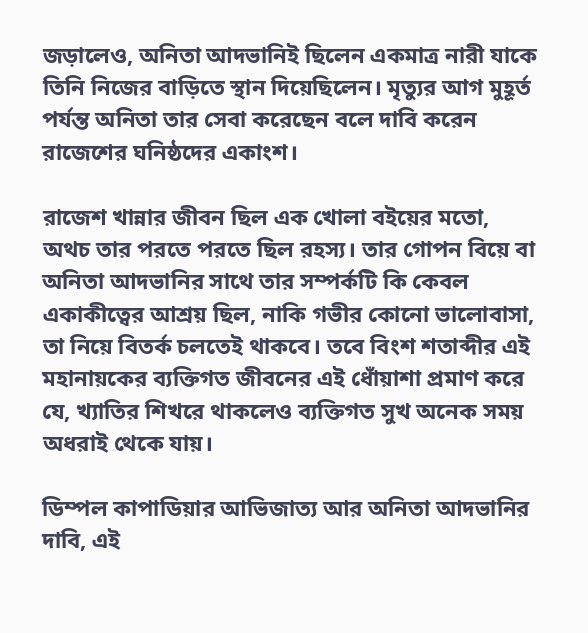জড়ালেও, অনিতা আদভানিই ছিলেন একমাত্র নারী যাকে তিনি নিজের বাড়িতে স্থান দিয়েছিলেন। মৃত্যুর আগ মুহূর্ত পর্যন্ত অনিতা তার সেবা করেছেন বলে দাবি করেন রাজেশের ঘনিষ্ঠদের একাংশ।

রাজেশ খান্নার জীবন ছিল এক খোলা বইয়ের মতো, অথচ তার পরতে পরতে ছিল রহস্য। তার গোপন বিয়ে বা অনিতা আদভানির সাথে তার সম্পর্কটি কি কেবল একাকীত্বের আশ্রয় ছিল, নাকি গভীর কোনো ভালোবাসা, তা নিয়ে বিতর্ক চলতেই থাকবে। তবে বিংশ শতাব্দীর এই মহানায়কের ব্যক্তিগত জীবনের এই ধোঁয়াশা প্রমাণ করে যে, খ্যাতির শিখরে থাকলেও ব্যক্তিগত সুখ অনেক সময় অধরাই থেকে যায়।

ডিম্পল কাপাডিয়ার আভিজাত্য আর অনিতা আদভানির দাবি, এই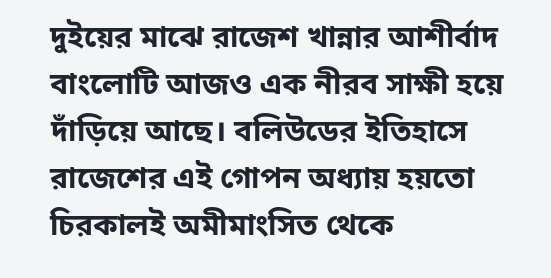দুইয়ের মাঝে রাজেশ খান্নার আশীর্বাদ বাংলোটি আজও এক নীরব সাক্ষী হয়ে দাঁড়িয়ে আছে। বলিউডের ইতিহাসে রাজেশের এই গোপন অধ্যায় হয়তো চিরকালই অমীমাংসিত থেকে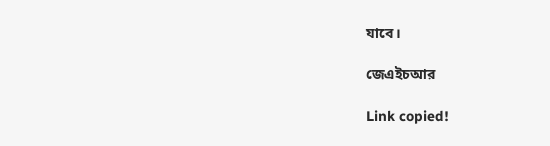যাবে।

জেএইচআর

Link copied!